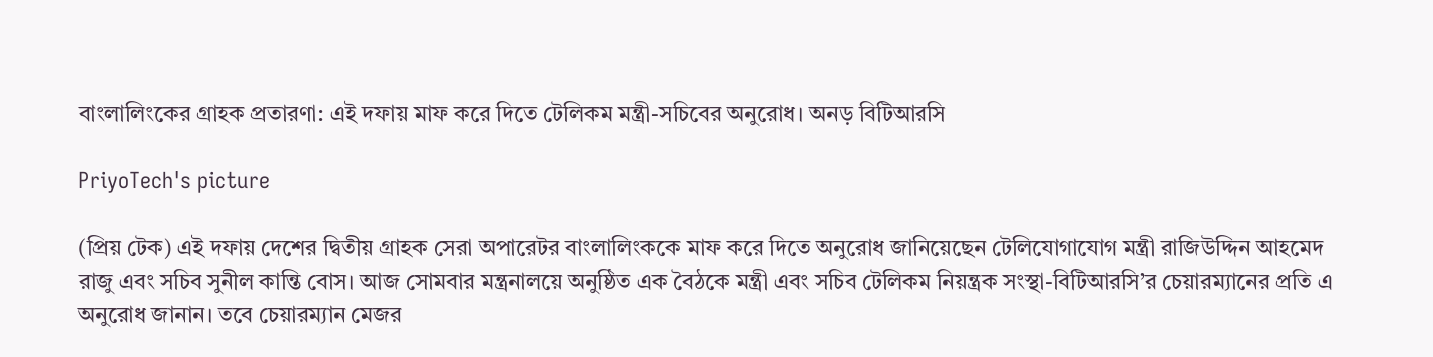বাংলালিংকের গ্রাহক প্রতারণা: এই দফায় মাফ করে দিতে টেলিকম মন্ত্রী-সচিবের অনুরোধ। অনড় বিটিআরসি

PriyoTech's picture

(প্রিয় টেক) এই দফায় দেশের দ্বিতীয় গ্রাহক সেরা অপারেটর বাংলালিংককে মাফ করে দিতে অনুরোধ জানিয়েছেন টেলিযোগাযোগ মন্ত্রী রাজিউদ্দিন আহমেদ রাজু এবং সচিব সুনীল কান্তি বোস। আজ সোমবার মন্ত্রনালয়ে অনুষ্ঠিত এক বৈঠকে মন্ত্রী এবং সচিব টেলিকম নিয়ন্ত্রক সংস্থা-বিটিআরসি’র চেয়ারম্যানের প্রতি এ অনুরোধ জানান। তবে চেয়ারম্যান মেজর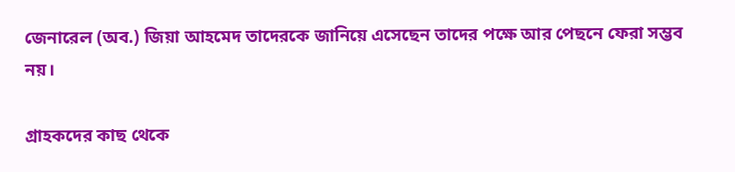জেনারেল (অব.) জিয়া আহমেদ তাদেরকে জানিয়ে এসেছেন তাদের পক্ষে আর পেছনে ফেরা সম্ভব নয়।

গ্রাহকদের কাছ থেকে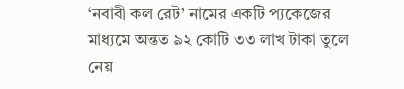‘নবাবী কল রেট’ নামের একটি প্যকেজের মাধ্যমে অন্তত ৯২ কোটি ৩৩ লাখ টাকা তুলে নেয়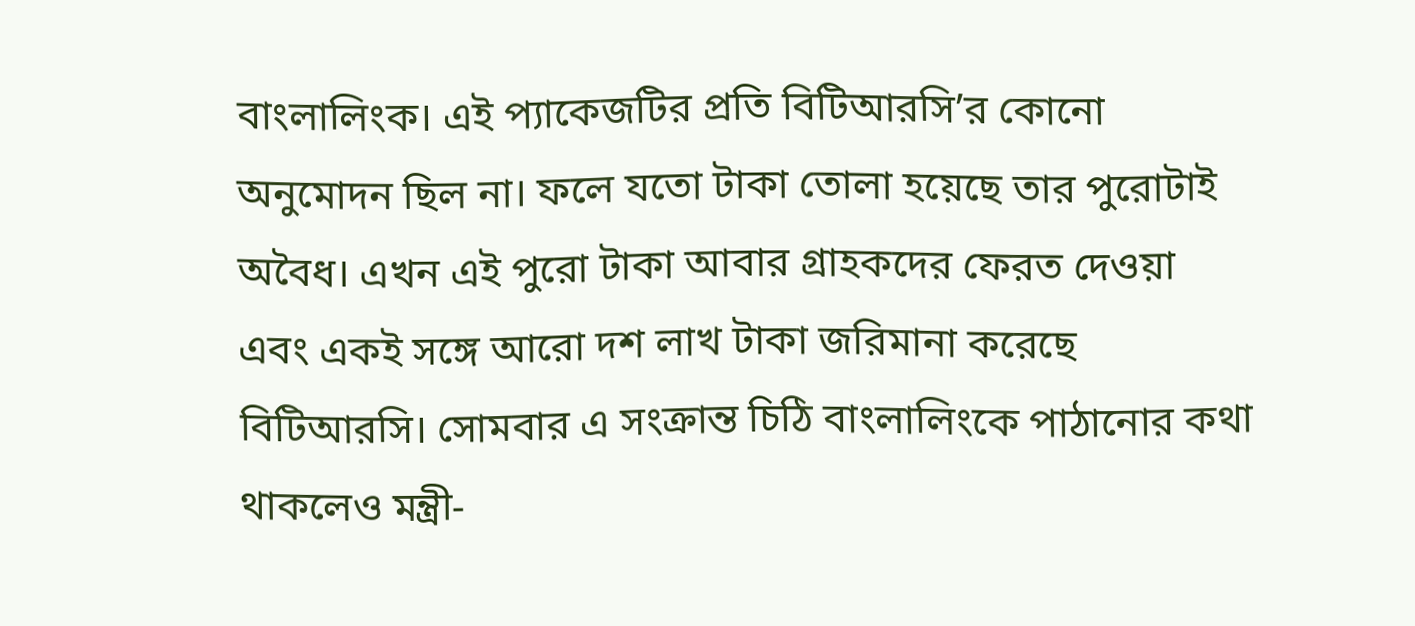বাংলালিংক। এই প্যাকেজটির প্রতি বিটিআরসি’র কোনো অনুমোদন ছিল না। ফলে যতো টাকা তোলা হয়েছে তার পুরোটাই অবৈধ। এখন এই পুরো টাকা আবার গ্রাহকদের ফেরত দেওয়া এবং একই সঙ্গে আরো দশ লাখ টাকা জরিমানা করেছে বিটিআরসি। সোমবার এ সংক্রান্ত চিঠি বাংলালিংকে পাঠানোর কথা থাকলেও মন্ত্রী-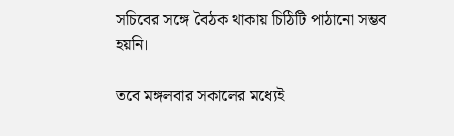সচিবের সঙ্গে বৈঠক থাকায় চিঠিটি পাঠানো সম্ভব হয়নি।

তবে মঙ্গলবার সকালের মধ্যেই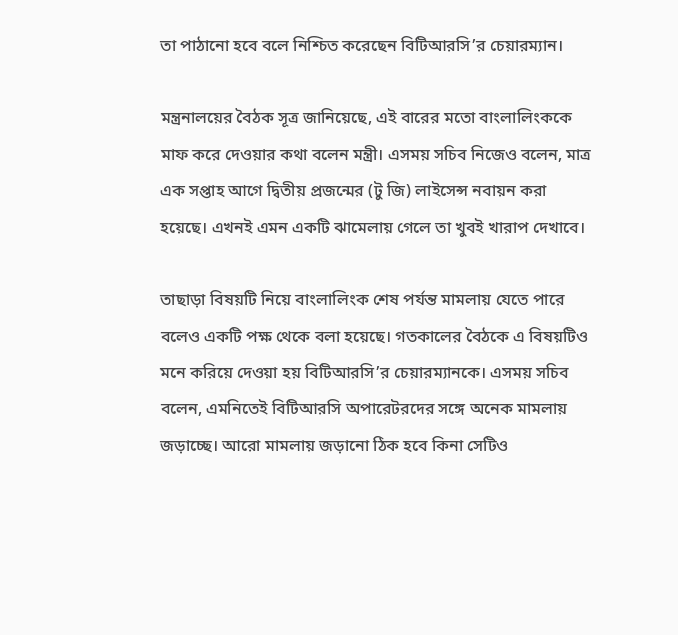তা পাঠানো হবে বলে নিশ্চিত করেছেন বিটিআরসি’র চেয়ারম্যান।

মন্ত্রনালয়ের বৈঠক সূত্র জানিয়েছে, এই বারের মতো বাংলালিংককে মাফ করে দেওয়ার কথা বলেন মন্ত্রী। এসময় সচিব নিজেও বলেন, মাত্র এক সপ্তাহ আগে দ্বিতীয় প্রজন্মের (টু জি) লাইসেন্স নবায়ন করা হয়েছে। এখনই এমন একটি ঝামেলায় গেলে তা খুবই খারাপ দেখাবে।

তাছাড়া বিষয়টি নিয়ে বাংলালিংক শেষ পর্যন্ত মামলায় যেতে পারে বলেও একটি পক্ষ থেকে বলা হয়েছে। গতকালের বৈঠকে এ বিষয়টিও মনে করিয়ে দেওয়া হয় বিটিআরসি’র চেয়ারম্যানকে। এসময় সচিব বলেন, এমনিতেই বিটিআরসি অপারেটরদের সঙ্গে অনেক মামলায় জড়াচ্ছে। আরো মামলায় জড়ানো ঠিক হবে কিনা সেটিও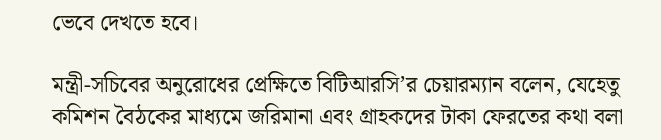ভেবে দেখতে হবে।

মন্ত্রী-সচিবের অনুরোধের প্রেক্ষিতে বিটিআরসি’র চেয়ারম্যান বলেন, যেহেতু কমিশন বৈঠকের মাধ্যমে জরিমানা এবং গ্রাহকদের টাকা ফেরতের কথা বলা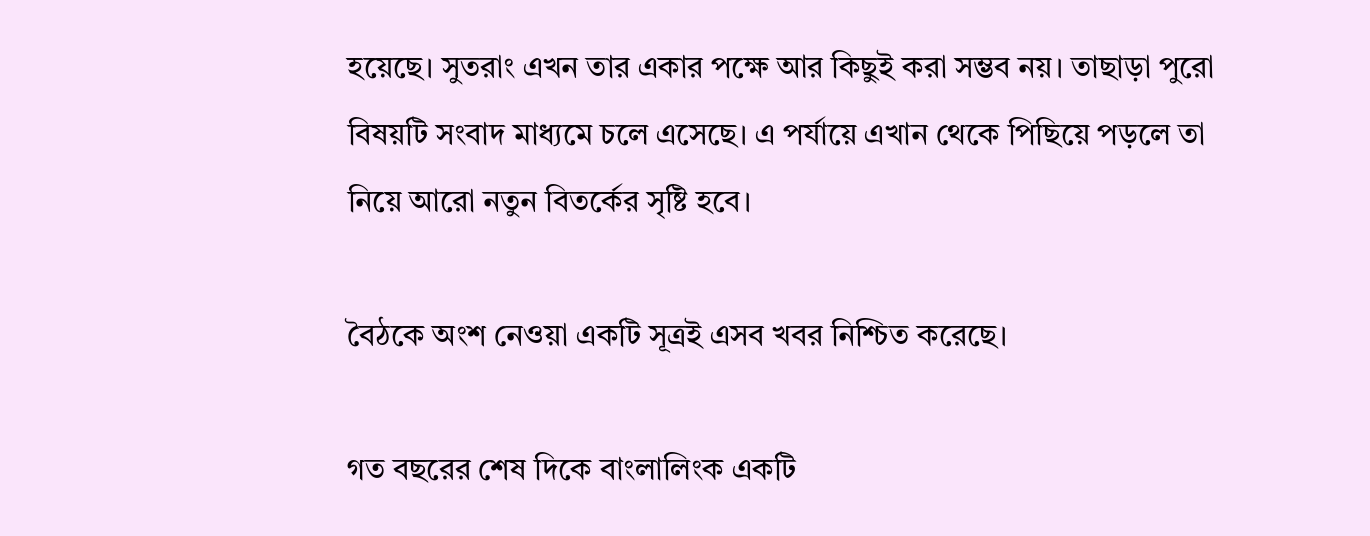হয়েছে। সুতরাং এখন তার একার পক্ষে আর কিছুই করা সম্ভব নয়। তাছাড়া পুরো বিষয়টি সংবাদ মাধ্যমে চলে এসেছে। এ পর্যায়ে এখান থেকে পিছিয়ে পড়লে তা নিয়ে আরো নতুন বিতর্কের সৃষ্টি হবে।

বৈঠকে অংশ নেওয়া একটি সূত্রই এসব খবর নিশ্চিত করেছে।

গত বছরের শেষ দিকে বাংলালিংক একটি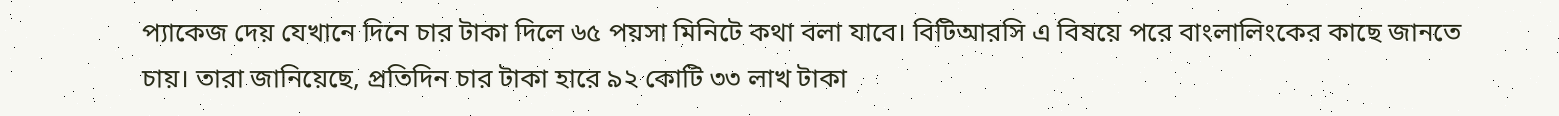প্যাকেজ দেয় যেখানে দিনে চার টাকা দিলে ৬৫ পয়সা মিনিটে কথা বলা যাবে। বিটিআরসি এ বিষয়ে পরে বাংলালিংকের কাছে জানতে চায়। তারা জানিয়েছে, প্রতিদিন চার টাকা হারে ৯২ কোটি ৩৩ লাখ টাকা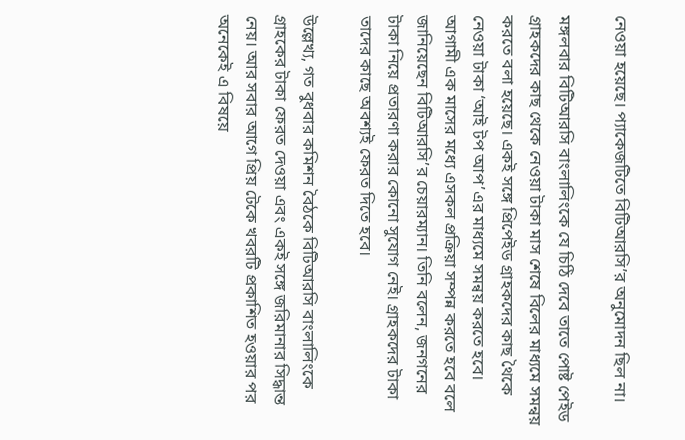নেওয়া হয়েছে। প্যাকেজটিতে বিটিআরসি’র অনুমোদন ছিল না।

মঙ্গলবার বিটিআরসি বাংলালিংকে যে চিঠি দেবে তাতে পোষ্ট পেইড গ্রাহকদের কাছ থেকে নেওয়া টাকা মাস শেষে বিলের মাধ্যমে সমন্বয় করতে বলা হয়েছে। একই সঙ্গে প্রিপেইড গ্রাহকদের কাছ থৈকে নেওয়া টাকা ‘আই টপ আপ’এর মাধ্যমে সমন্বয় করতে হবে। আগামী এক মাসের মধ্যে এসকল প্রক্রিয়া সম্পন্ন করতে হবে বলে জানিয়েছেন বিটিআরসি’র চেয়ারম্যান। তিনি বলেন, জনগনের টাকা নিয়ে প্রতারণা করার কোনো সুযোগ নেই। গ্রাহকদের টাকা তাদের কাছে অবশ্যই ফেরত দিতে হবে।

উল্লেখ্য, গত বুধবার কমিশন বৈঠকে বিটিআরসি বাংলালিংকে গ্রাহকের টাকা ফেরত দেওয়া এবং একই সঙ্গে জরিমানার সিদ্ধান্ত নেয়। আর সবার আগে প্রিয় টেকে খবরটি প্রকাশিত হওয়ার পর অনেকেই এ বিষয়ে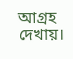আগ্রহ দেখায়।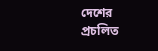দেশের প্রচলিত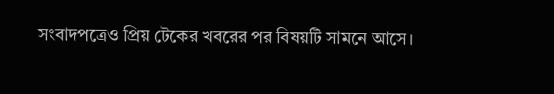সংবাদপত্রেও প্রিয় টেকের খবরের পর বিষয়টি সামনে আসে।